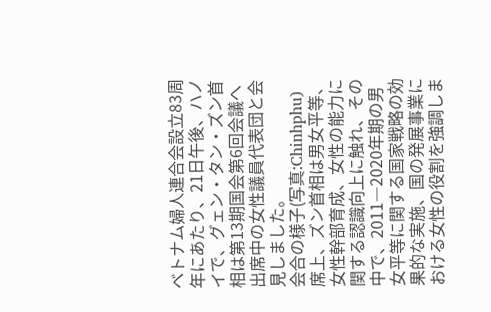ベトナム婦人連合会設立83周年にあたり、21日午後、ハノイで、グェン・タン・ズン首相は第13期国会第6回会議へ出席中の女性議員代表団と会見しました。
会合の様子(写真:Chinhphu)
席上、ズン首相は男女平等、女性幹部育成、女性の能力に関する認識向上に触れ、その中で、2011―2020年期の男女平等に関する国家戦略の効果的な実施、国の発展事業における女性の役割を強調しま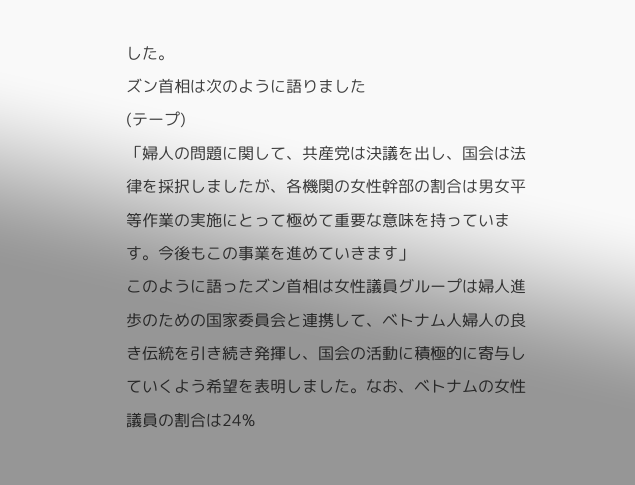した。
ズン首相は次のように語りました
(テープ)
「婦人の問題に関して、共産党は決議を出し、国会は法律を採択しましたが、各機関の女性幹部の割合は男女平等作業の実施にとって極めて重要な意味を持っています。今後もこの事業を進めていきます」
このように語ったズン首相は女性議員グループは婦人進歩のための国家委員会と連携して、ベトナム人婦人の良き伝統を引き続き発揮し、国会の活動に積極的に寄与していくよう希望を表明しました。なお、ベトナムの女性議員の割合は24%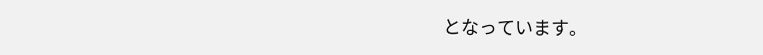となっています。